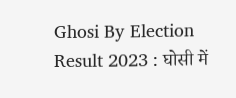Ghosi By Election Result 2023 : घोसी में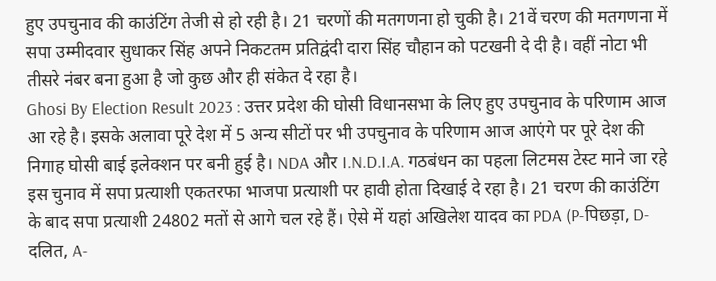हुए उपचुनाव की काउंटिंग तेजी से हो रही है। 21 चरणों की मतगणना हो चुकी है। 21वें चरण की मतगणना में सपा उम्मीदवार सुधाकर सिंह अपने निकटतम प्रतिद्वंदी दारा सिंह चौहान को पटखनी दे दी है। वहीं नोटा भी तीसरे नंबर बना हुआ है जो कुछ और ही संकेत दे रहा है।
Ghosi By Election Result 2023 : उत्तर प्रदेश की घोसी विधानसभा के लिए हुए उपचुनाव के परिणाम आज आ रहे है। इसके अलावा पूरे देश में 5 अन्य सीटों पर भी उपचुनाव के परिणाम आज आएंगे पर पूरे देश की निगाह घोसी बाई इलेक्शन पर बनी हुई है। NDA और I.N.D.I.A. गठबंधन का पहला लिटमस टेस्ट माने जा रहे इस चुनाव में सपा प्रत्याशी एकतरफा भाजपा प्रत्याशी पर हावी होता दिखाई दे रहा है। 21 चरण की काउंटिंग के बाद सपा प्रत्याशी 24802 मतों से आगे चल रहे हैं। ऐसे में यहां अखिलेश यादव का PDA (P-पिछड़ा, D-दलित, A-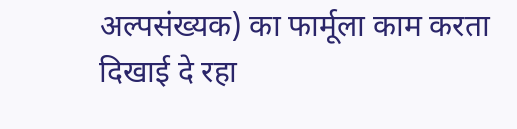अल्पसंख्यक) का फार्मूला काम करता दिखाई दे रहा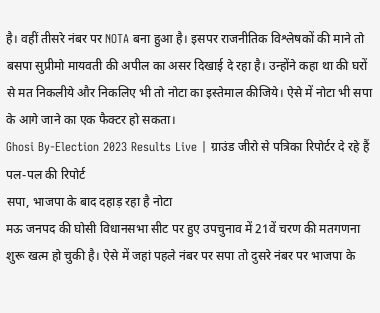है। वहीं तीसरे नंबर पर NOTA बना हुआ है। इसपर राजनीतिक विश्लेषकों की माने तो बसपा सुप्रीमो मायवती की अपील का असर दिखाई दे रहा है। उन्होंने कहा था की घरों से मत निकलीये और निकलिए भी तो नोटा का इस्तेमाल कीजिये। ऐसे में नोटा भी सपा के आगे जाने का एक फैक्टर हो सकता।
Ghosi By-Election 2023 Results Live | ग्राउंड जीरो से पत्रिका रिपोर्टर दे रहे हैं पल-पल की रिपोर्ट
सपा, भाजपा के बाद दहाड़ रहा है नोटा
मऊ जनपद की घोसी विधानसभा सीट पर हुए उपचुनाव में 21वें चरण की मतगणना शुरू खत्म हो चुकी है। ऐसे में जहां पहले नंबर पर सपा तो दुसरे नंबर पर भाजपा के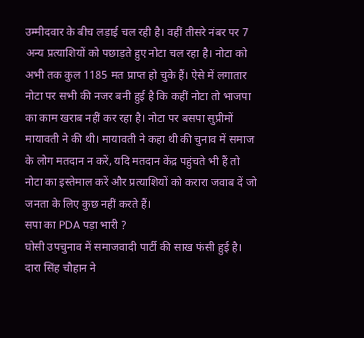उम्मीदवार के बीच लड़ाई चल रही है। वहीं तीसरे नंबर पर 7 अन्य प्रत्याशियों को पछाड़ते हुए नोटा चल रहा है। नोटा को अभी तक कुल 1185 मत प्राप्त हो चुके हैं। ऐसे में लगातार नोटा पर सभी की नजर बनी हुई है कि कहीं नोटा तो भाजपा का काम खराब नहीं कर रहा है। नोटा पर बसपा सुप्रीमों मायावती ने की थी। मायावती ने कहा थी की चुनाव में समाज के लोग मतदान न करें, यदि मतदान केंद्र पहुंचते भी हैं तो नोटा का इस्तेमाल करें और प्रत्याशियों को करारा जवाब दें जो जनता के लिए कुछ नहीं करते हैं।
सपा का PDA पड़ा भारी ?
घोसी उपचुनाव में समाजवादी पार्टी की साख फंसी हुई है। दारा सिंह चौहान ने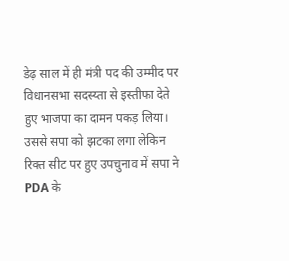डेढ़ साल में ही मंत्री पद की उम्मीद पर विधानसभा सदस्य्ता से इस्तीफा देते हुए भाजपा का दामन पकड़ लिया। उससे सपा को झटका लगा लेकिन रिक्त सीट पर हुए उपचुनाव में सपा ने PDA के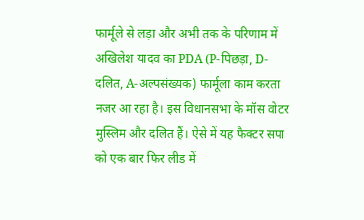फार्मूले से लड़ा और अभी तक के परिणाम में अखिलेश यादव का PDA (P-पिछड़ा, D-दलित, A-अल्पसंख्यक) फार्मूला काम करता नजर आ रहा है। इस विधानसभा के मॉस वोटर मुस्लिम और दलित हैं। ऐसे में यह फैक्टर सपा को एक बार फिर लीड में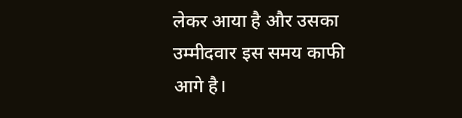लेकर आया है और उसका उम्मीदवार इस समय काफी आगे है।